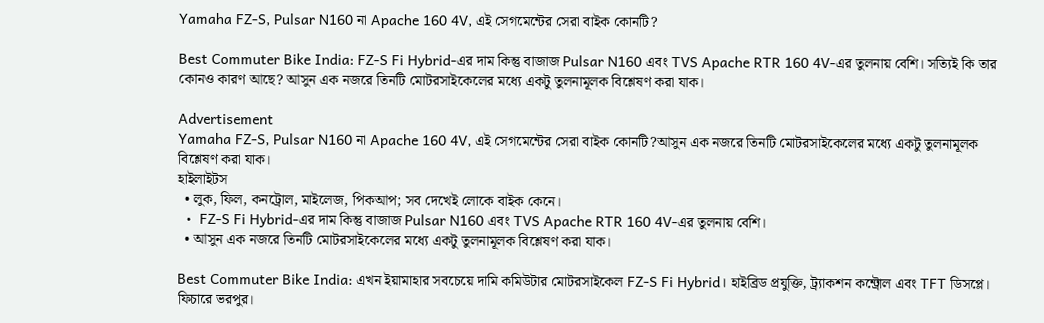Yamaha FZ-S, Pulsar N160 না Apache 160 4V, এই সেগমেন্টের সেরা বাইক কোনটি?

Best Commuter Bike India: FZ-S Fi Hybrid-এর দাম কিন্তু বাজাজ Pulsar N160 এবং TVS Apache RTR 160 4V-এর তুলনায় বেশি। সত্যিই কি তার কোনও কারণ আছে? আসুন এক নজরে তিনটি মোটরসাইকেলের মধ্যে একটু তুলনামূলক বিশ্লেষণ করা যাক।

Advertisement
Yamaha FZ-S, Pulsar N160 না Apache 160 4V, এই সেগমেন্টের সেরা বাইক কোনটি?আসুন এক নজরে তিনটি মোটরসাইকেলের মধ্যে একটু তুলনামূলক বিশ্লেষণ করা যাক।
হাইলাইটস
  • লুক, ফিল, কনট্রোল, মাইলেজ, পিকআপ; সব দেখেই লোকে বাইক কেনে।
  •  FZ-S Fi Hybrid-এর দাম কিন্তু বাজাজ Pulsar N160 এবং TVS Apache RTR 160 4V-এর তুলনায় বেশি।
  • আসুন এক নজরে তিনটি মোটরসাইকেলের মধ্যে একটু তুলনামূলক বিশ্লেষণ করা যাক।

Best Commuter Bike India: এখন ইয়ামাহার সবচেয়ে দামি কমিউটার মোটরসাইকেল FZ-S Fi Hybrid। হাইব্রিড প্রযুক্তি, ট্র্যাকশন কন্ট্রোল এবং TFT ডিসপ্লে। ফিচারে ভরপুর।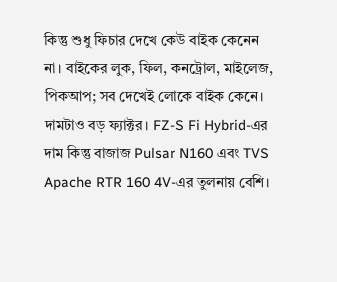কিন্তু শুধু ফিচার দেখে কেউ বাইক কেনেন না। বাইকের লুক, ফিল, কনট্রোল, মাইলেজ, পিকআপ; সব দেখেই লোকে বাইক কেনে। দামটাও বড় ফ্যাক্টর। FZ-S Fi Hybrid-এর দাম কিন্তু বাজাজ Pulsar N160 এবং TVS Apache RTR 160 4V-এর তুলনায় বেশি।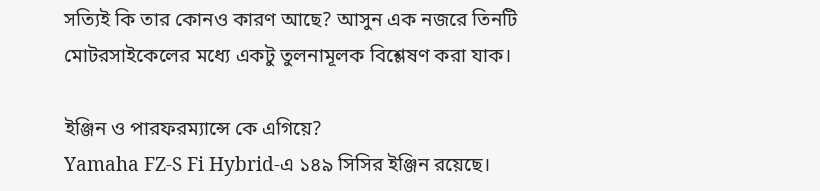সত্যিই কি তার কোনও কারণ আছে? আসুন এক নজরে তিনটি মোটরসাইকেলের মধ্যে একটু তুলনামূলক বিশ্লেষণ করা যাক।

ইঞ্জিন ও পারফরম্যান্সে কে এগিয়ে?
Yamaha FZ-S Fi Hybrid-এ ১৪৯ সিসির ইঞ্জিন রয়েছে।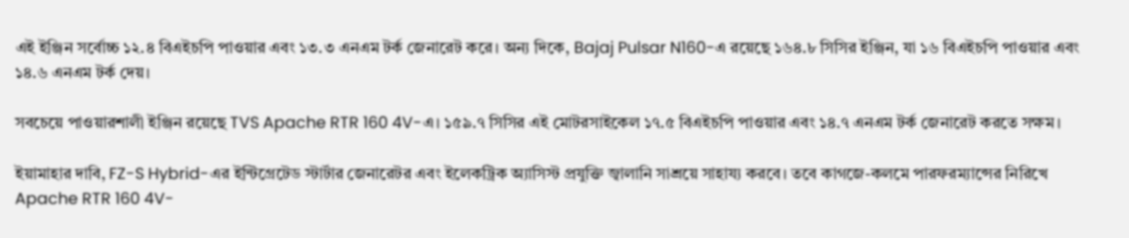এই ইঞ্জিন সর্বোচ্চ ১২.৪ বিএইচপি পাওয়ার এবং ১৩.৩ এনএম টর্ক জেনারেট করে। অন্য দিকে, Bajaj Pulsar N160-এ রয়েছে ১৬৪.৮ সিসির ইঞ্জিন, যা ১৬ বিএইচপি পাওয়ার এবং ১৪.৬ এনএম টর্ক দেয়।

সবচেয়ে পাওয়ারশালী ইঞ্জিন রয়েছে TVS Apache RTR 160 4V-এ। ১৫৯.৭ সিসির এই মোটরসাইকেল ১৭.৫ বিএইচপি পাওয়ার এবং ১৪.৭ এনএম টর্ক জেনারেট করতে সক্ষম।

ইয়ামাহার দাবি, FZ-S Hybrid-এর ইন্টিগ্রেটেড স্টার্টার জেনারেটর এবং ইলেকট্রিক অ্যাসিস্ট প্রযুক্তি জ্বালানি সাশ্রয়ে সাহায্য করবে। তবে কাগজে-কলমে পারফরম্যান্সের নিরিখে Apache RTR 160 4V-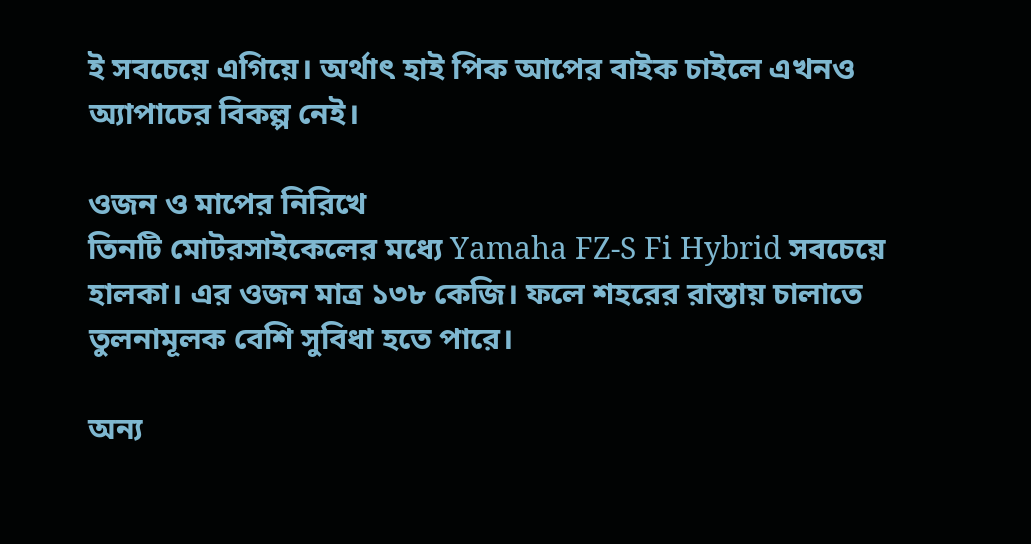ই সবচেয়ে এগিয়ে। অর্থাৎ হাই পিক আপের বাইক চাইলে এখনও অ্যাপাচের বিকল্প নেই।

ওজন ও মাপের নিরিখে
তিনটি মোটরসাইকেলের মধ্যে Yamaha FZ-S Fi Hybrid সবচেয়ে হালকা। এর ওজন মাত্র ১৩৮ কেজি। ফলে শহরের রাস্তায় চালাতে তুলনামূলক বেশি সুবিধা হতে পারে।

অন্য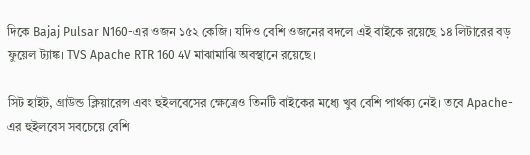দিকে Bajaj Pulsar N160-এর ওজন ১৫২ কেজি। যদিও বেশি ওজনের বদলে এই বাইকে রয়েছে ১৪ লিটারের বড় ফুয়েল ট্যাঙ্ক। TVS Apache RTR 160 4V মাঝামাঝি অবস্থানে রয়েছে।

সিট হাইট, গ্রাউন্ড ক্লিয়ারেন্স এবং হুইলবেসের ক্ষেত্রেও তিনটি বাইকের মধ্যে খুব বেশি পার্থক্য নেই। তবে Apache-এর হুইলবেস সবচেয়ে বেশি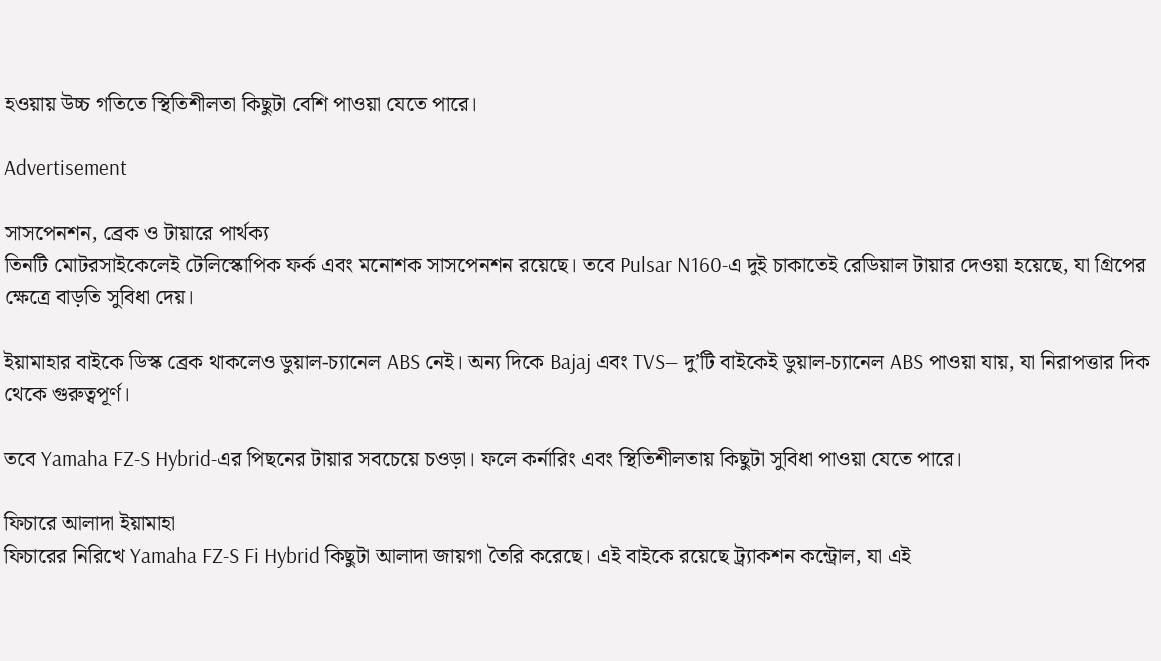হওয়ায় উচ্চ গতিতে স্থিতিশীলতা কিছুটা বেশি পাওয়া যেতে পারে।

Advertisement

সাসপেনশন, ব্রেক ও টায়ারে পার্থক্য
তিনটি মোটরসাইকেলেই টেলিস্কোপিক ফর্ক এবং মনোশক সাসপেনশন রয়েছে। তবে Pulsar N160-এ দুই চাকাতেই রেডিয়াল টায়ার দেওয়া হয়েছে, যা গ্রিপের ক্ষেত্রে বাড়তি সুবিধা দেয়।

ইয়ামাহার বাইকে ডিস্ক ব্রেক থাকলেও ডুয়াল-চ্যানেল ABS নেই। অন্য দিকে Bajaj এবং TVS— দু’টি বাইকেই ডুয়াল-চ্যানেল ABS পাওয়া যায়, যা নিরাপত্তার দিক থেকে গুরুত্বপূর্ণ।

তবে Yamaha FZ-S Hybrid-এর পিছনের টায়ার সবচেয়ে চওড়া। ফলে কর্নারিং এবং স্থিতিশীলতায় কিছুটা সুবিধা পাওয়া যেতে পারে।

ফিচারে আলাদা ইয়ামাহা
ফিচারের নিরিখে Yamaha FZ-S Fi Hybrid কিছুটা আলাদা জায়গা তৈরি করেছে। এই বাইকে রয়েছে ট্র্যাকশন কন্ট্রোল, যা এই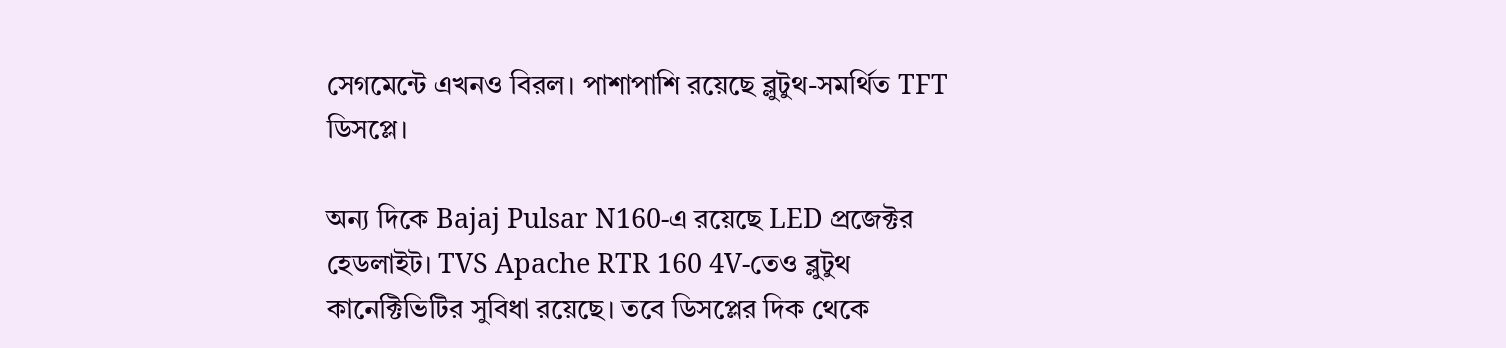সেগমেন্টে এখনও বিরল। পাশাপাশি রয়েছে ব্লুটুথ-সমর্থিত TFT ডিসপ্লে।

অন্য দিকে Bajaj Pulsar N160-এ রয়েছে LED প্রজেক্টর হেডলাইট। TVS Apache RTR 160 4V-তেও ব্লুটুথ কানেক্টিভিটির সুবিধা রয়েছে। তবে ডিসপ্লের দিক থেকে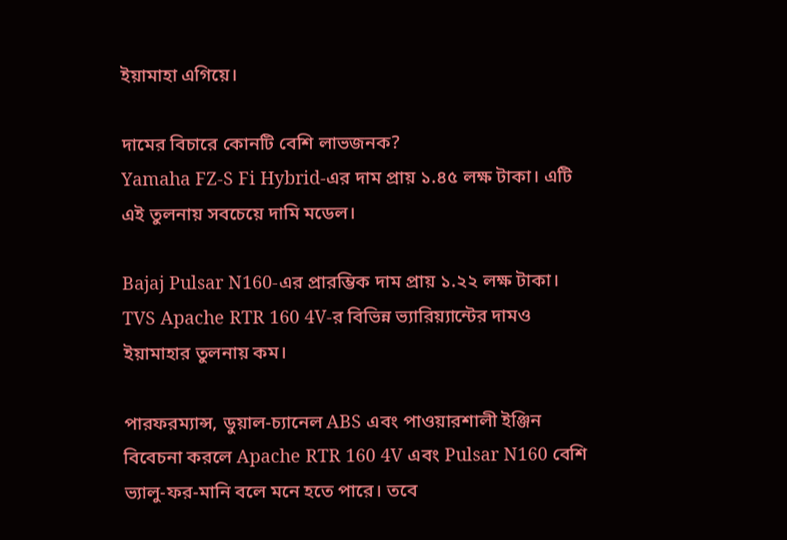ইয়ামাহা এগিয়ে।

দামের বিচারে কোনটি বেশি লাভজনক?
Yamaha FZ-S Fi Hybrid-এর দাম প্রায় ১.৪৫ লক্ষ টাকা। এটি এই তুলনায় সবচেয়ে দামি মডেল।

Bajaj Pulsar N160-এর প্রারম্ভিক দাম প্রায় ১.২২ লক্ষ টাকা। TVS Apache RTR 160 4V-র বিভিন্ন ভ্যারিয়্যান্টের দামও ইয়ামাহার তুলনায় কম।

পারফরম্যান্স, ডুয়াল-চ্যানেল ABS এবং পাওয়ারশালী ইঞ্জিন বিবেচনা করলে Apache RTR 160 4V এবং Pulsar N160 বেশি ভ্যালু-ফর-মানি বলে মনে হতে পারে। তবে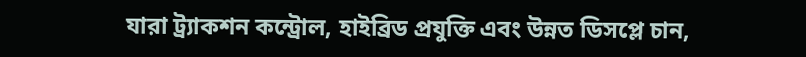যারা ট্র্যাকশন কন্ট্রোল, হাইব্রিড প্রযুক্তি এবং উন্নত ডিসপ্লে চান,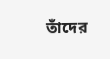তাঁদের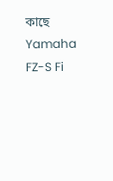কাছে Yamaha FZ-S Fi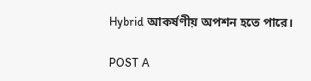Hybrid আকর্ষণীয় অপশন হতে পারে।

POST A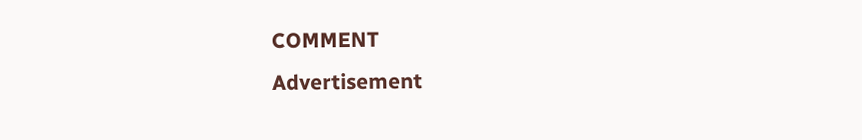COMMENT
Advertisement